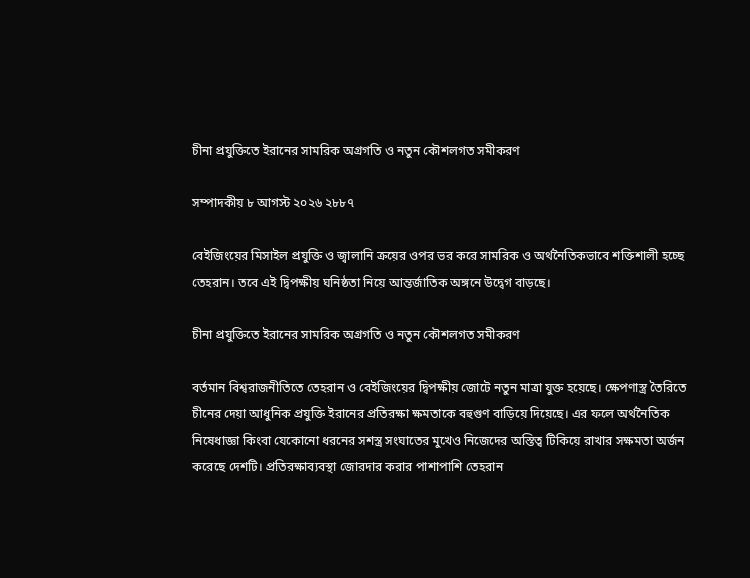চীনা প্রযুক্তিতে ইরানের সামরিক অগ্রগতি ও নতুন কৌশলগত সমীকরণ

সম্পাদকীয় ৮ আগস্ট ২০২৬ ২৮৮৭

বেইজিংয়ের মিসাইল প্রযুক্তি ও জ্বালানি ক্রয়ের ওপর ভর করে সামরিক ও অর্থনৈতিকভাবে শক্তিশালী হচ্ছে তেহরান। তবে এই দ্বিপক্ষীয় ঘনিষ্ঠতা নিয়ে আন্তর্জাতিক অঙ্গনে উদ্বেগ বাড়ছে।

চীনা প্রযুক্তিতে ইরানের সামরিক অগ্রগতি ও নতুন কৌশলগত সমীকরণ

বর্তমান বিশ্বরাজনীতিতে তেহরান ও বেইজিংয়ের দ্বিপক্ষীয় জোটে নতুন মাত্রা যুক্ত হয়েছে। ক্ষেপণাস্ত্র তৈরিতে চীনের দেয়া আধুনিক প্রযুক্তি ইরানের প্রতিরক্ষা ক্ষমতাকে বহুগুণ বাড়িয়ে দিয়েছে। এর ফলে অর্থনৈতিক নিষেধাজ্ঞা কিংবা যেকোনো ধরনের সশস্ত্র সংঘাতের মুখেও নিজেদের অস্তিত্ব টিকিয়ে রাখার সক্ষমতা অর্জন করেছে দেশটি। প্রতিরক্ষাব্যবস্থা জোরদার করার পাশাপাশি তেহরান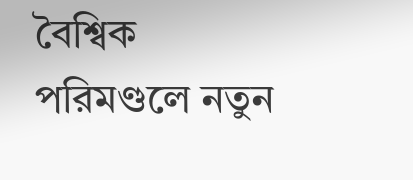বৈশ্বিক পরিমণ্ডলে নতুন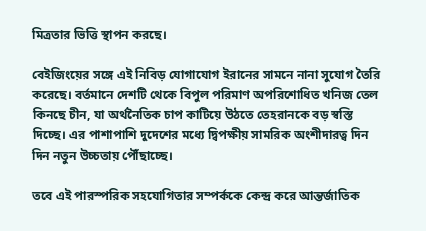মিত্রতার ভিত্তি স্থাপন করছে।

বেইজিংয়ের সঙ্গে এই নিবিড় যোগাযোগ ইরানের সামনে নানা সুযোগ তৈরি করেছে। বর্তমানে দেশটি থেকে বিপুল পরিমাণ অপরিশোধিত খনিজ তেল কিনছে চীন, যা অর্থনৈতিক চাপ কাটিয়ে উঠতে তেহরানকে বড় স্বস্তি দিচ্ছে। এর পাশাপাশি দুদেশের মধ্যে দ্বিপক্ষীয় সামরিক অংশীদারত্ব দিন দিন নতুন উচ্চতায় পৌঁছাচ্ছে।

তবে এই পারস্পরিক সহযোগিতার সম্পর্ককে কেন্দ্র করে আন্তর্জাতিক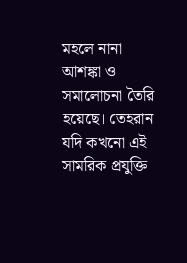মহলে নানা আশঙ্কা ও সমালোচনা তৈরি হয়েছে। তেহরান যদি কখনো এই সামরিক প্রযুক্তি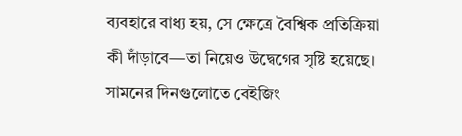ব্যবহারে বাধ্য হয়, সে ক্ষেত্রে বৈশ্বিক প্রতিক্রিয়া কী দাঁড়াবে—তা নিয়েও উদ্বেগের সৃষ্টি হয়েছে। সামনের দিনগুলোতে বেইজিং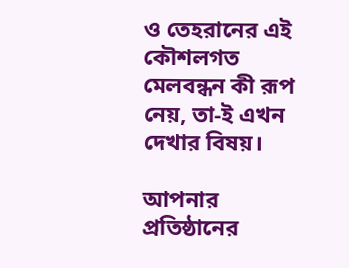ও তেহরানের এই কৌশলগত মেলবন্ধন কী রূপ নেয়, তা-ই এখন দেখার বিষয়।

আপনার প্রতিষ্ঠানের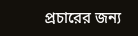প্রচারের জন্য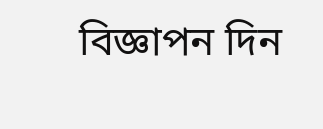বিজ্ঞাপন দিন